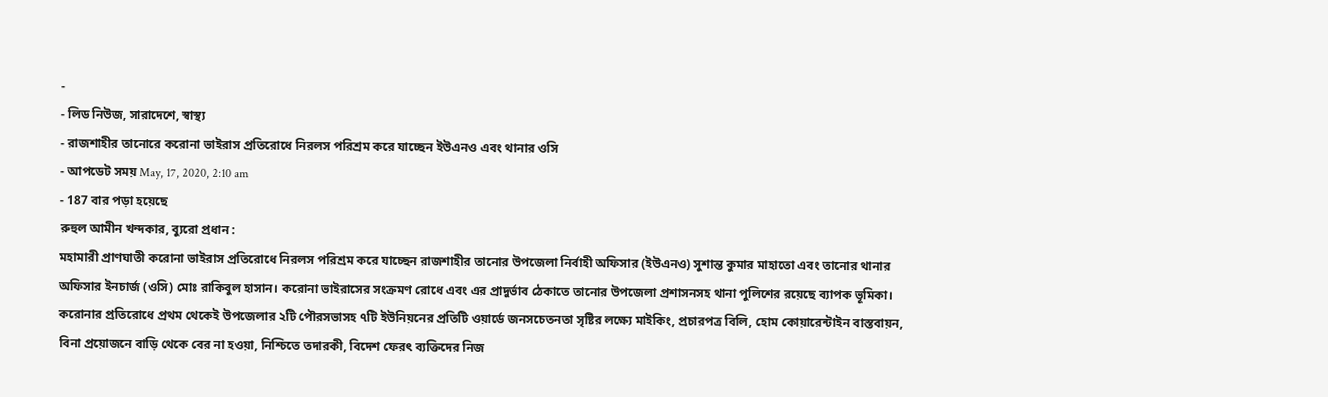-
- লিড নিউজ, সারাদেশে, স্বাস্থ্য
- রাজশাহীর তানোরে করোনা ভাইরাস প্রতিরোধে নিরলস পরিশ্রম করে যাচ্ছেন ইউএনও এবং থানার ওসি
- আপডেট সময় May, 17, 2020, 2:10 am
- 187 বার পড়া হয়েছে
রুহুল আমীন খন্দকার, ব্যুরো প্রধান :
মহামারী প্রাণঘাতী করোনা ভাইরাস প্রতিরোধে নিরলস পরিশ্রম করে যাচ্ছেন রাজশাহীর তানোর উপজেলা নির্বাহী অফিসার (ইউএনও) সুশান্ত কুমার মাহাতো এবং তানোর থানার অফিসার ইনচার্জ (ওসি) মোঃ রাকিবুল হাসান। করোনা ভাইরাসের সংক্রমণ রোধে এবং এর প্রাদুর্ভাব ঠেকাতে তানোর উপজেলা প্রশাসনসহ থানা পুলিশের রয়েছে ব্যাপক ভূমিকা। করোনার প্রতিরোধে প্রথম থেকেই উপজেলার ২টি পৌরসভাসহ ৭টি ইউনিয়নের প্রতিটি ওয়ার্ডে জনসচেতনতা সৃষ্টির লক্ষ্যে মাইকিং, প্রচারপত্র বিলি, হোম কোয়ারেন্টাইন বাস্তবায়ন, বিনা প্রয়োজনে বাড়ি থেকে বের না হওয়া, নিশ্চিতে তদারকী, বিদেশ ফেরৎ ব্যক্তিদের নিজ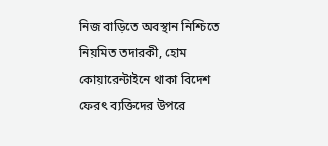নিজ বাড়িতে অবস্থান নিশ্চিতে নিয়মিত তদারকী, হোম কোয়ারেন্টাইনে থাকা বিদেশ ফেরৎ ব্যক্তিদের উপরে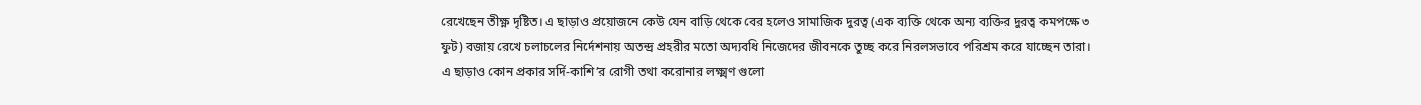রেখেছেন তীক্ষ্ণ দৃষ্টিত। এ ছাড়াও প্রয়োজনে কেউ যেন বাড়ি থেকে বের হলেও সামাজিক দুরত্ব (এক ব্যক্তি থেকে অন্য ব্যক্তির দুরত্ব কমপক্ষে ৩ ফুট) বজায় রেখে চলাচলের নির্দেশনায় অতন্দ্র প্রহরীর মতো অদ্যবধি নিজেদের জীবনকে তুচ্ছ করে নিরলসভাবে পরিশ্রম করে যাচ্ছেন তারা।
এ ছাড়াও কোন প্রকার সর্দি-কাশি’র রোগী তথা করোনার লক্ষ্মণ গুলো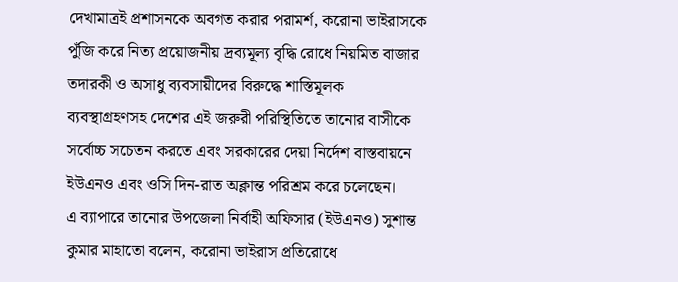দেখামাত্রই প্রশাসনকে অবগত করার পরামর্শ, করোনা ভাইরাসকে পুঁজি করে নিত্য প্রয়োজনীয় দ্রব্যমূল্য বৃদ্ধি রোধে নিয়মিত বাজার তদারকী ও অসাধু ব্যবসায়ীদের বিরুদ্ধে শাস্তিমূলক ব্যবস্থাগ্রহণসহ দেশের এই জরুরী পরিস্থিতিতে তানোর বাসীকে সর্বোচ্চ সচেতন করতে এবং সরকারের দেয়া নির্দেশ বাস্তবায়নে ইউএনও এবং ওসি দিন-রাত অক্লান্ত পরিশ্রম করে চলেছেন।
এ ব্যাপারে তানোর উপজেলা নির্বাহী অফিসার (ইউএনও) সুশান্ত কুমার মাহাতো বলেন, করোনা ভাইরাস প্রতিরোধে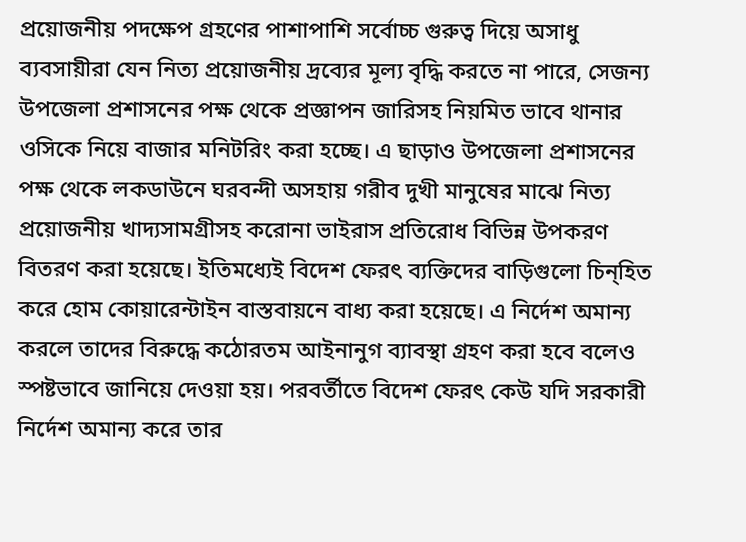প্রয়োজনীয় পদক্ষেপ গ্রহণের পাশাপাশি সর্বোচ্চ গুরুত্ব দিয়ে অসাধু ব্যবসায়ীরা যেন নিত্য প্রয়োজনীয় দ্রব্যের মূল্য বৃদ্ধি করতে না পারে, সেজন্য উপজেলা প্রশাসনের পক্ষ থেকে প্রজ্ঞাপন জারিসহ নিয়মিত ভাবে থানার ওসিকে নিয়ে বাজার মনিটরিং করা হচ্ছে। এ ছাড়াও উপজেলা প্রশাসনের পক্ষ থেকে লকডাউনে ঘরবন্দী অসহায় গরীব দুখী মানুষের মাঝে নিত্য প্রয়োজনীয় খাদ্যসামগ্রীসহ করোনা ভাইরাস প্রতিরোধ বিভিন্ন উপকরণ বিতরণ করা হয়েছে। ইতিমধ্যেই বিদেশ ফেরৎ ব্যক্তিদের বাড়িগুলো চিন্হিত করে হোম কোয়ারেন্টাইন বাস্তবায়নে বাধ্য করা হয়েছে। এ নির্দেশ অমান্য করলে তাদের বিরুদ্ধে কঠোরতম আইনানুগ ব্যাবস্থা গ্রহণ করা হবে বলেও স্পষ্টভাবে জানিয়ে দেওয়া হয়। পরবর্তীতে বিদেশ ফেরৎ কেউ যদি সরকারী নির্দেশ অমান্য করে তার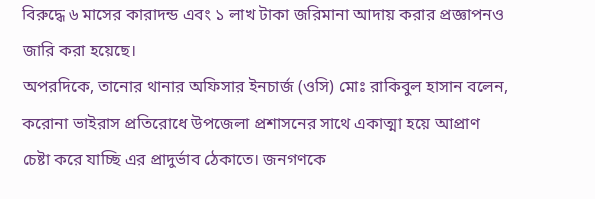বিরুদ্ধে ৬ মাসের কারাদন্ড এবং ১ লাখ টাকা জরিমানা আদায় করার প্রজ্ঞাপনও জারি করা হয়েছে।
অপরদিকে, তানোর থানার অফিসার ইনচার্জ (ওসি) মোঃ রাকিবুল হাসান বলেন, করোনা ভাইরাস প্রতিরোধে উপজেলা প্রশাসনের সাথে একাত্মা হয়ে আপ্রাণ চেষ্টা করে যাচ্ছি এর প্রাদুর্ভাব ঠেকাতে। জনগণকে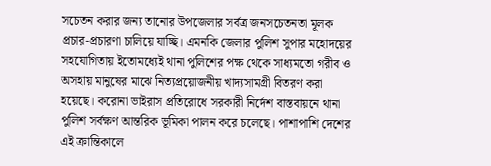সচেতন করার জন্য তানোর উপজেলার সর্বত্র জনসচেতনতা মূলক প্রচার-প্রচারণা চালিয়ে যাচ্ছি। এমনকি জেলার পুলিশ সুপার মহোদয়ের সহযোগিতায় ইতোমধ্যেই থানা পুলিশের পক্ষ থেকে সাধ্যমতো গরীব ও অসহায় মানুষের মাঝে নিত্যপ্রয়োজনীয় খাদ্যসামগ্রী বিতরণ করা হয়েছে। করোনা ভাইরাস প্রতিরোধে সরকারী নির্দেশ বাস্তবায়নে থানা পুলিশ সর্বক্ষণ আন্তরিক ভূমিকা পালন করে চলেছে। পাশাপাশি দেশের এই ক্রান্তিকালে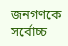জনগণকে সর্বোচ্চ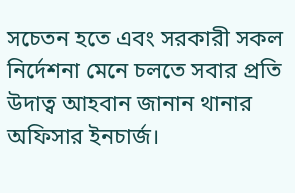সচেতন হতে এবং সরকারী সকল নির্দেশনা মেনে চলতে সবার প্রতি উদাত্ব আহবান জানান থানার অফিসার ইনচার্জ।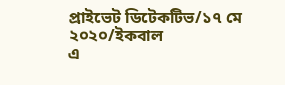প্রাইভেট ডিটেকটিভ/১৭ মে ২০২০/ইকবাল
এ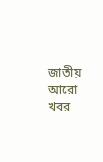জাতীয় আরো খবর